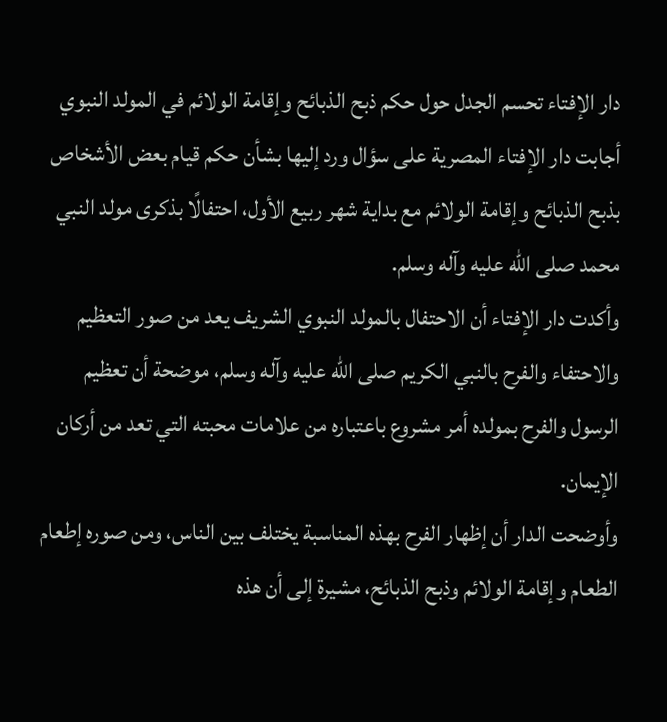دار الإفتاء تحسم الجدل حول حكم ذبح الذبائح وإقامة الولائم في المولد النبوي
أجابت دار الإفتاء المصرية على سؤال ورد إليها بشأن حكم قيام بعض الأشخاص بذبح الذبائح وإقامة الولائم مع بداية شهر ربيع الأول، احتفالًا بذكرى مولد النبي محمد صلى الله عليه وآله وسلم.
وأكدت دار الإفتاء أن الاحتفال بالمولد النبوي الشريف يعد من صور التعظيم والاحتفاء والفرح بالنبي الكريم صلى الله عليه وآله وسلم، موضحة أن تعظيم الرسول والفرح بمولده أمر مشروع باعتباره من علامات محبته التي تعد من أركان الإيمان.
وأوضحت الدار أن إظهار الفرح بهذه المناسبة يختلف بين الناس، ومن صوره إطعام الطعام وإقامة الولائم وذبح الذبائح، مشيرة إلى أن هذه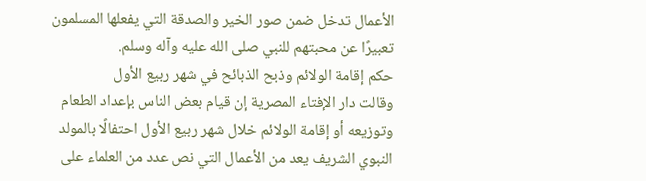الأعمال تدخل ضمن صور الخير والصدقة التي يفعلها المسلمون تعبيرًا عن محبتهم للنبي صلى الله عليه وآله وسلم.
حكم إقامة الولائم وذبح الذبائح في شهر ربيع الأول
وقالت دار الإفتاء المصرية إن قيام بعض الناس بإعداد الطعام وتوزيعه أو إقامة الولائم خلال شهر ربيع الأول احتفالًا بالمولد النبوي الشريف يعد من الأعمال التي نص عدد من العلماء على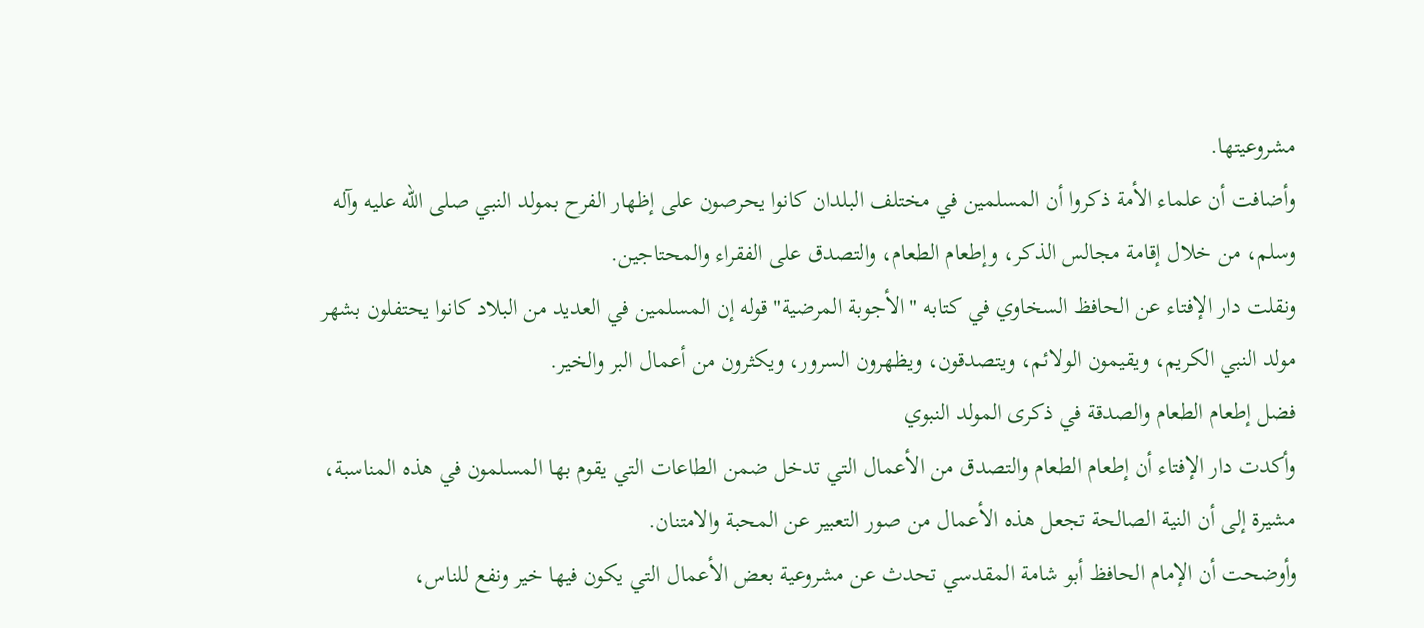مشروعيتها.
وأضافت أن علماء الأمة ذكروا أن المسلمين في مختلف البلدان كانوا يحرصون على إظهار الفرح بمولد النبي صلى الله عليه وآله وسلم، من خلال إقامة مجالس الذكر، وإطعام الطعام، والتصدق على الفقراء والمحتاجين.
ونقلت دار الإفتاء عن الحافظ السخاوي في كتابه "الأجوبة المرضية" قوله إن المسلمين في العديد من البلاد كانوا يحتفلون بشهر مولد النبي الكريم، ويقيمون الولائم، ويتصدقون، ويظهرون السرور، ويكثرون من أعمال البر والخير.
فضل إطعام الطعام والصدقة في ذكرى المولد النبوي
وأكدت دار الإفتاء أن إطعام الطعام والتصدق من الأعمال التي تدخل ضمن الطاعات التي يقوم بها المسلمون في هذه المناسبة، مشيرة إلى أن النية الصالحة تجعل هذه الأعمال من صور التعبير عن المحبة والامتنان.
وأوضحت أن الإمام الحافظ أبو شامة المقدسي تحدث عن مشروعية بعض الأعمال التي يكون فيها خير ونفع للناس،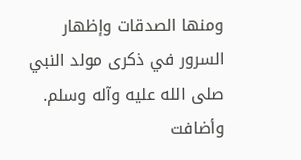ومنها الصدقات وإظهار السرور في ذكرى مولد النبي صلى الله عليه وآله وسلم.
وأضافت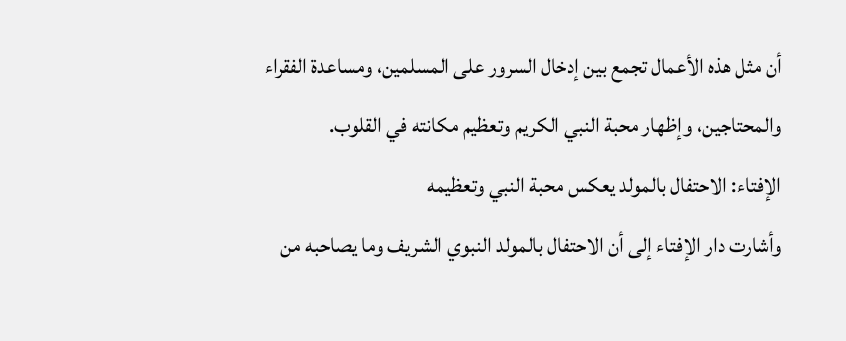أن مثل هذه الأعمال تجمع بين إدخال السرور على المسلمين، ومساعدة الفقراء والمحتاجين، وإظهار محبة النبي الكريم وتعظيم مكانته في القلوب.
الإفتاء: الاحتفال بالمولد يعكس محبة النبي وتعظيمه
وأشارت دار الإفتاء إلى أن الاحتفال بالمولد النبوي الشريف وما يصاحبه من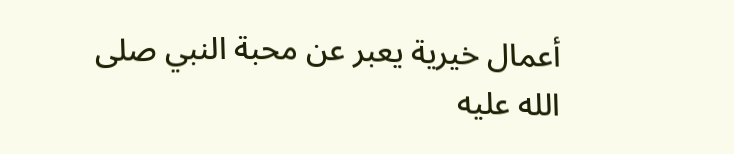أعمال خيرية يعبر عن محبة النبي صلى الله عليه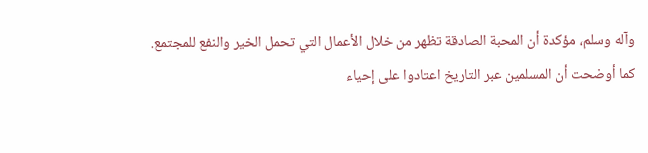وآله وسلم، مؤكدة أن المحبة الصادقة تظهر من خلال الأعمال التي تحمل الخير والنفع للمجتمع.
كما أوضحت أن المسلمين عبر التاريخ اعتادوا على إحياء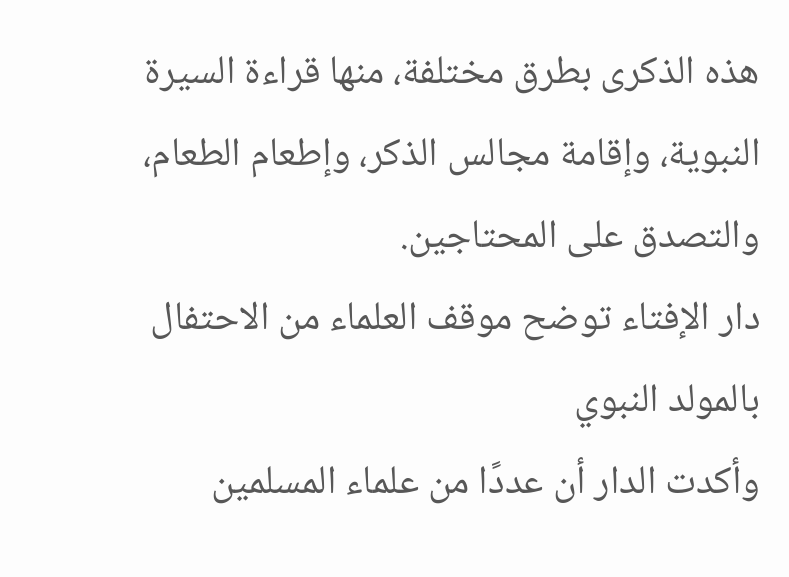هذه الذكرى بطرق مختلفة، منها قراءة السيرة النبوية، وإقامة مجالس الذكر، وإطعام الطعام، والتصدق على المحتاجين.
دار الإفتاء توضح موقف العلماء من الاحتفال بالمولد النبوي
وأكدت الدار أن عددًا من علماء المسلمين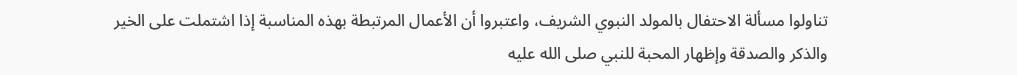تناولوا مسألة الاحتفال بالمولد النبوي الشريف، واعتبروا أن الأعمال المرتبطة بهذه المناسبة إذا اشتملت على الخير والذكر والصدقة وإظهار المحبة للنبي صلى الله عليه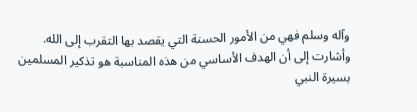وآله وسلم فهي من الأمور الحسنة التي يقصد بها التقرب إلى الله.
وأشارت إلى أن الهدف الأساسي من هذه المناسبة هو تذكير المسلمين بسيرة النبي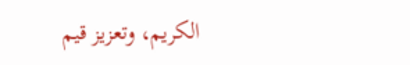الكريم، وتعزيز قيم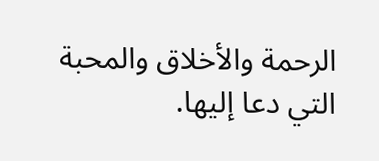الرحمة والأخلاق والمحبة التي دعا إليها.